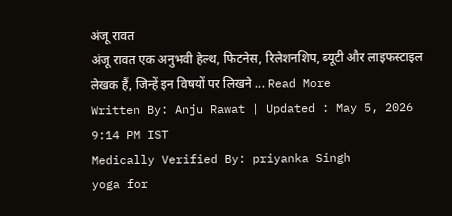अंजू रावत
अंजू रावत एक अनुभवी हेल्थ, फिटनेस, रिलेशनशिप, ब्यूटी और लाइफस्टाइल लेखक हैं, जिन्हें इन विषयों पर लिखने ... Read More
Written By: Anju Rawat | Updated : May 5, 2026 9:14 PM IST
Medically Verified By: priyanka Singh
yoga for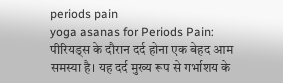periods pain
yoga asanas for Periods Pain: पीरियड्स के दौरान दर्द होना एक बेहद आम समस्या है। यह दर्द मुख्य रूप से गर्भाशय के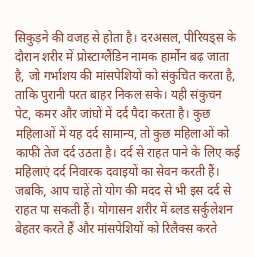सिकुड़ने की वजह से होता है। दरअसल, पीरियड्स के दौरान शरीर में प्रोस्टाग्लैंडिन नामक हार्मोन बढ़ जाता है, जो गर्भाशय की मांसपेशियों को संकुचित करता है, ताकि पुरानी परत बाहर निकल सके। यही संकुचन पेट, कमर और जांघों में दर्द पैदा करता है। कुछ महिलाओं में यह दर्द सामान्य, तो कुछ महिलाओं को काफी तेज दर्द उठता है। दर्द से राहत पाने के लिए कई महिलाएं दर्द निवारक दवाइयों का सेवन करती हैं। जबकि, आप चाहें तो योग की मदद से भी इस दर्द से राहत पा सकती हैं। योगासन शरीर में ब्लड सर्कुलेशन बेहतर करते हैं और मांसपेशियों को रिलैक्स करते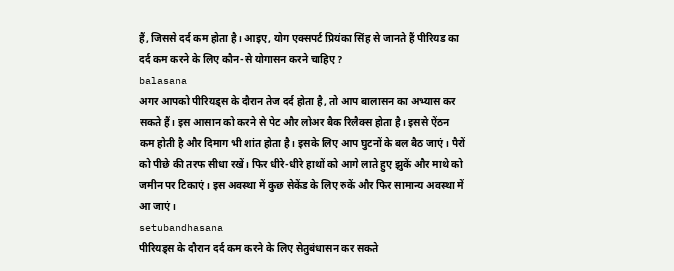हैं, जिससे दर्द कम होता है। आइए, योग एक्सपर्ट प्रियंका सिंह से जानते हैं पीरियड का दर्द कम करने के लिए कौन-से योगासन करने चाहिए?
balasana
अगर आपको पीरियड्स के दौरान तेज दर्द होता है, तो आप बालासन का अभ्यास कर सकते हैं। इस आसान को करने से पेट और लोअर बैक रिलैक्स होता है। इससे ऐंठन कम होती है और दिमाग भी शांत होता है। इसके लिए आप घुटनों के बल बैठ जाएं। पैरों को पीछे की तरफ सीधा रखें। फिर धीरे-धीरे हाथों को आगे लाते हुए झुकें और माथे को जमीन पर टिकाएं। इस अवस्था में कुछ सेकेंड के लिए रुकें और फिर सामान्य अवस्था में आ जाएं।
setubandhasana
पीरियड्स के दौरान दर्द कम करने के लिए सेतुबंधासन कर सकते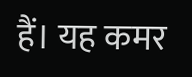हैं। यह कमर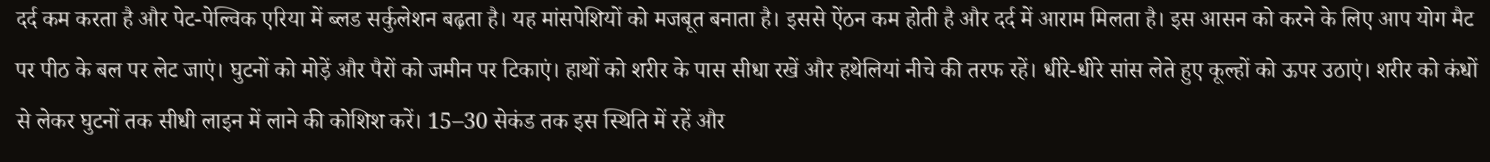दर्द कम करता है और पेट-पेल्विक एरिया में ब्लड सर्कुलेशन बढ़ता है। यह मांसपेशियों को मजबूत बनाता है। इससे ऐंठन कम होती है और दर्द में आराम मिलता है। इस आसन को करने के लिए आप योग मैट पर पीठ के बल पर लेट जाएं। घुटनों को मोड़ें और पैरों को जमीन पर टिकाएं। हाथों को शरीर के पास सीधा रखें और हथेलियां नीचे की तरफ रहें। धीरे-धीरे सांस लेते हुए कूल्हों को ऊपर उठाएं। शरीर को कंधों से लेकर घुटनों तक सीधी लाइन में लाने की कोशिश करें। 15–30 सेकंड तक इस स्थिति में रहें और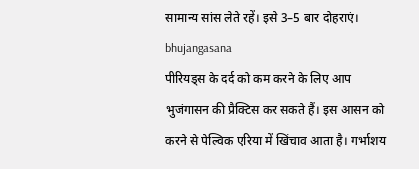सामान्य सांस लेते रहें। इसे 3–5 बार दोहराएं।
bhujangasana
पीरियड्स के दर्द को कम करने के लिए आप भुजंगासन की प्रैक्टिस कर सकते हैं। इस आसन को करने से पेल्विक एरिया में खिंचाव आता है। गर्भाशय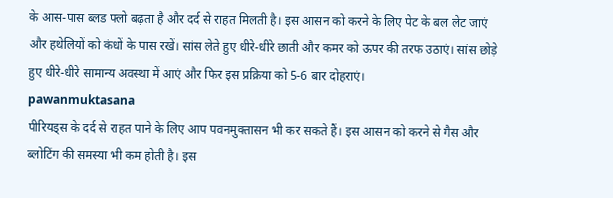के आस-पास ब्लड फ्लो बढ़ता है और दर्द से राहत मिलती है। इस आसन को करने के लिए पेट के बल लेट जाएं और हथेलियों को कंधों के पास रखें। सांस लेते हुए धीरे-धीरे छाती और कमर को ऊपर की तरफ उठाएं। सांस छोड़े हुए धीरे-धीरे सामान्य अवस्था में आएं और फिर इस प्रक्रिया को 5-6 बार दोहराएं।
pawanmuktasana
पीरियड्स के दर्द से राहत पाने के लिए आप पवनमुक्तासन भी कर सकते हैं। इस आसन को करने से गैस और ब्लोटिंग की समस्या भी कम होती है। इस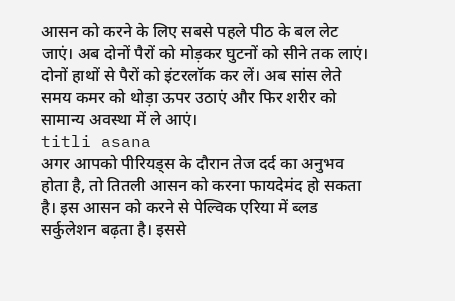आसन को करने के लिए सबसे पहले पीठ के बल लेट जाएं। अब दोनों पैरों को मोड़कर घुटनों को सीने तक लाएं। दोनों हाथों से पैरों को इंटरलॉक कर लें। अब सांस लेते समय कमर को थोड़ा ऊपर उठाएं और फिर शरीर को सामान्य अवस्था में ले आएं।
titli asana
अगर आपको पीरियड्स के दौरान तेज दर्द का अनुभव होता है, तो तितली आसन को करना फायदेमंद हो सकता है। इस आसन को करने से पेल्विक एरिया में ब्लड सर्कुलेशन बढ़ता है। इससे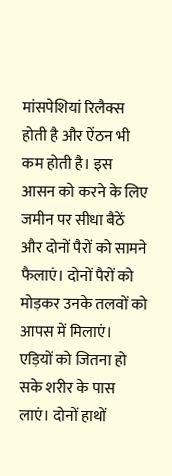मांसपेशियां रिलैक्स होती है और ऐंठन भी कम होती है। इस आसन को करने के लिए जमीन पर सीधा बैठें और दोनों पैरों को सामने फैलाएं। दोनों पैरों को मोड़कर उनके तलवों को आपस में मिलाएं। एड़ियों को जितना हो सके शरीर के पास लाएं। दोनों हाथों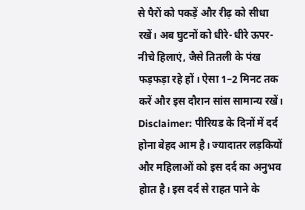से पैरों को पकड़ें और रीढ़ को सीधा रखें। अब घुटनों को धीरे-धीरे ऊपर-नीचे हिलाएं, जैसे तितली के पंख फड़फड़ा रहे हों। ऐसा 1–2 मिनट तक करें और इस दौरान सांस सामान्य रखें।
Disclaimer: पीरियड के दिनों में दर्द होना बेहद आम है। ज्यादातर लड़कियों और महिलाओं को इस दर्द का अनुभव होात है। इस दर्द से राहत पाने के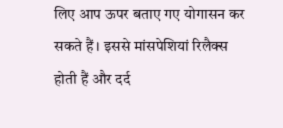लिए आप ऊपर बताए गए योगासन कर सकते हैं। इससे मांसपेशियां रिलैक्स होती हैं और दर्द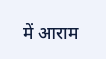में आराम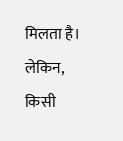मिलता है। लेकिन, किसी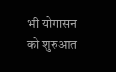भी योगासन को शुरुआत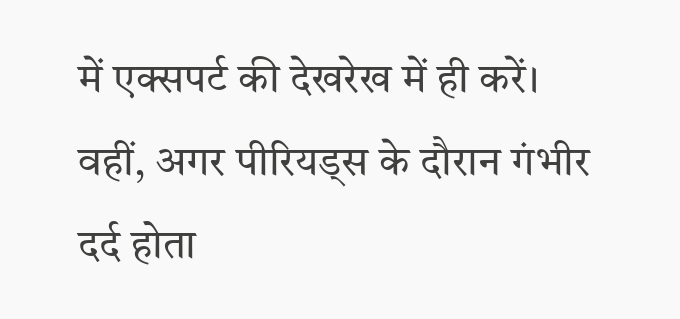में एक्सपर्ट की देखरेख में ही करें। वहीं, अगर पीरियड्स के दौरान गंभीर दर्द होता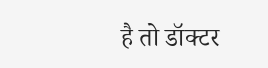है तो डॉक्टर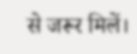से जरूर मिलें।